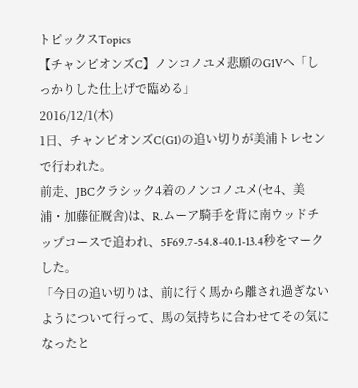トピックスTopics
【チャンピオンズC】ノンコノユメ悲願のG1Vへ「しっかりした仕上げで臨める」
2016/12/1(木)
1日、チャンピオンズC(G1)の追い切りが美浦トレセンで行われた。
前走、JBCクラシック4着のノンコノユメ(セ4、美浦・加藤征厩舎)は、R.ムーア騎手を背に南ウッドチップコースで追われ、5F69.7-54.8-40.1-13.4秒をマークした。
「今日の追い切りは、前に行く馬から離され過ぎないようについて行って、馬の気持ちに合わせてその気になったと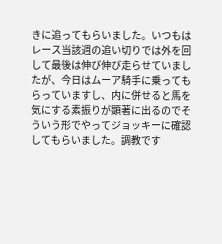きに追ってもらいました。いつもはレース当該週の追い切りでは外を回して最後は伸び伸び走らせていましたが、今日はムーア騎手に乗ってもらっていますし、内に併せると馬を気にする素振りが顕著に出るのでそういう形でやってジョッキーに確認してもらいました。調教です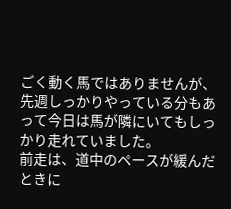ごく動く馬ではありませんが、先週しっかりやっている分もあって今日は馬が隣にいてもしっかり走れていました。
前走は、道中のペースが緩んだときに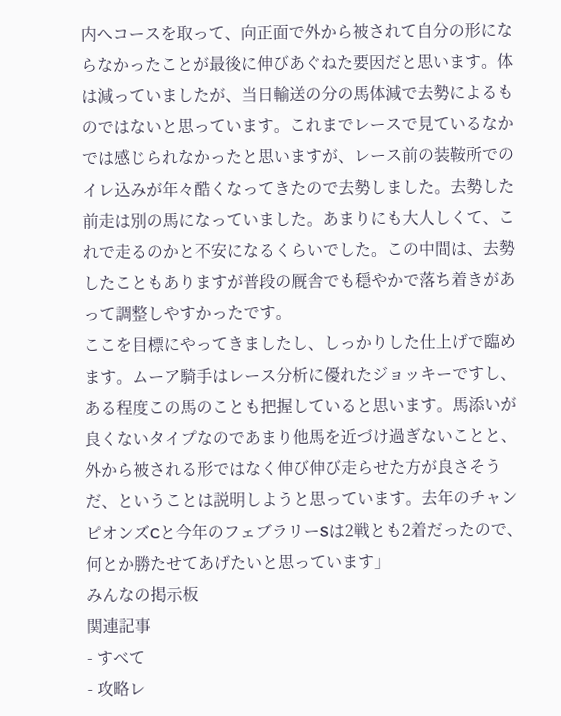内へコースを取って、向正面で外から被されて自分の形にならなかったことが最後に伸びあぐねた要因だと思います。体は減っていましたが、当日輸送の分の馬体減で去勢によるものではないと思っています。これまでレースで見ているなかでは感じられなかったと思いますが、レース前の装鞍所でのイレ込みが年々酷くなってきたので去勢しました。去勢した前走は別の馬になっていました。あまりにも大人しくて、これで走るのかと不安になるくらいでした。この中間は、去勢したこともありますが普段の厩舎でも穏やかで落ち着きがあって調整しやすかったです。
ここを目標にやってきましたし、しっかりした仕上げで臨めます。ムーア騎手はレース分析に優れたジョッキーですし、ある程度この馬のことも把握していると思います。馬添いが良くないタイプなのであまり他馬を近づけ過ぎないことと、外から被される形ではなく伸び伸び走らせた方が良さそうだ、ということは説明しようと思っています。去年のチャンピオンズCと今年のフェブラリーSは2戦とも2着だったので、何とか勝たせてあげたいと思っています」
みんなの掲示板
関連記事
- すべて
- 攻略レ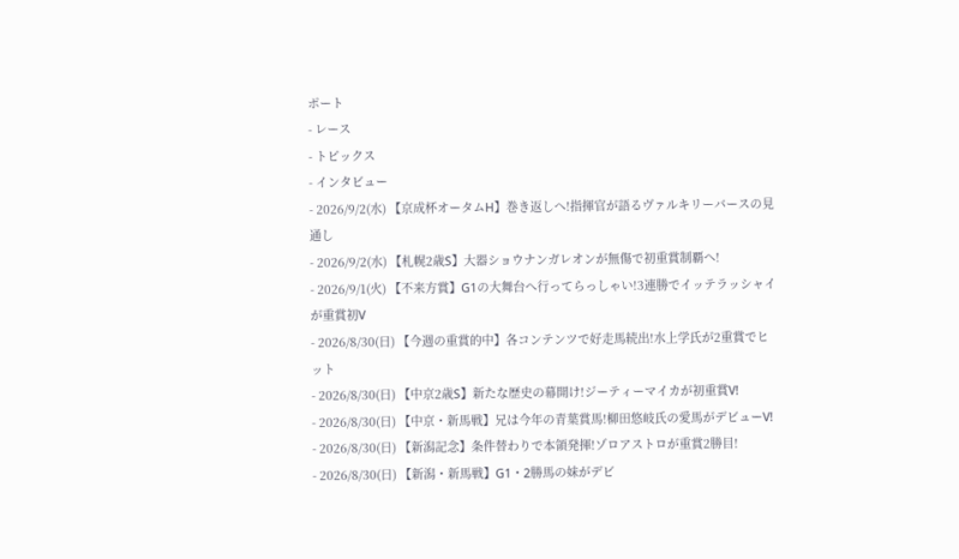ポート
- レース
- トピックス
- インタビュー
- 2026/9/2(水) 【京成杯オータムH】巻き返しへ!指揮官が語るヴァルキリーバースの見通し
- 2026/9/2(水) 【札幌2歳S】大器ショウナンガレオンが無傷で初重賞制覇へ!
- 2026/9/1(火) 【不来方賞】G1の大舞台へ行ってらっしゃい!3連勝でイッテラッシャイが重賞初V
- 2026/8/30(日) 【今週の重賞的中】各コンテンツで好走馬続出!水上学氏が2重賞でヒット
- 2026/8/30(日) 【中京2歳S】新たな歴史の幕開け!ジーティーマイカが初重賞V!
- 2026/8/30(日) 【中京・新馬戦】兄は今年の青葉賞馬!柳田悠岐氏の愛馬がデビューV!
- 2026/8/30(日) 【新潟記念】条件替わりで本領発揮!ゾロアストロが重賞2勝目!
- 2026/8/30(日) 【新潟・新馬戦】G1・2勝馬の妹がデビ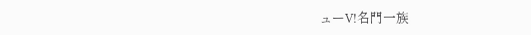ューV!名門一族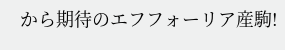から期待のエフフォーリア産駒!